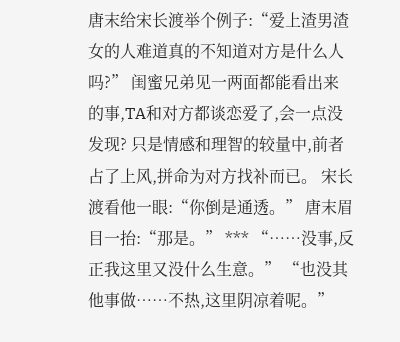唐末给宋长渡举个例子:“爱上渣男渣女的人难道真的不知道对方是什么人吗?” 闺蜜兄弟见一两面都能看出来的事,TA和对方都谈恋爱了,会一点没发现? 只是情感和理智的较量中,前者占了上风,拼命为对方找补而已。 宋长渡看他一眼:“你倒是通透。” 唐末眉目一抬:“那是。” *** “……没事,反正我这里又没什么生意。” “也没其他事做……不热,这里阴凉着呢。”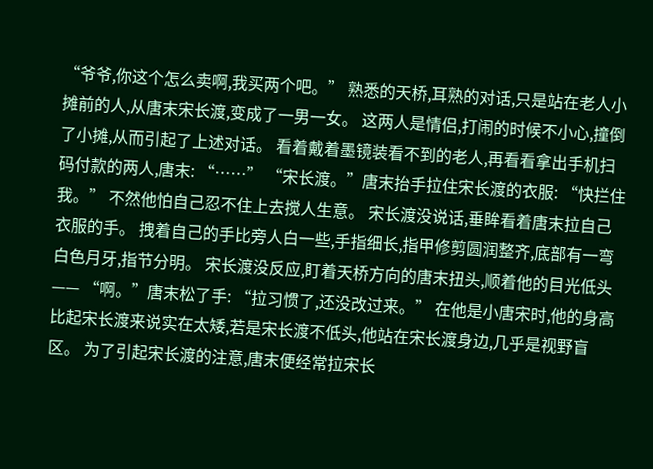“爷爷,你这个怎么卖啊,我买两个吧。” 熟悉的天桥,耳熟的对话,只是站在老人小摊前的人,从唐末宋长渡,变成了一男一女。 这两人是情侣,打闹的时候不小心,撞倒了小摊,从而引起了上述对话。 看着戴着墨镜装看不到的老人,再看看拿出手机扫码付款的两人,唐末: “……” “宋长渡。”唐末抬手拉住宋长渡的衣服: “快拦住我。” 不然他怕自己忍不住上去搅人生意。 宋长渡没说话,垂眸看着唐末拉自己衣服的手。 拽着自己的手比旁人白一些,手指细长,指甲修剪圆润整齐,底部有一弯白色月牙,指节分明。 宋长渡没反应,盯着天桥方向的唐末扭头,顺着他的目光低头—— “啊。”唐末松了手: “拉习惯了,还没改过来。” 在他是小唐宋时,他的身高比起宋长渡来说实在太矮,若是宋长渡不低头,他站在宋长渡身边,几乎是视野盲区。 为了引起宋长渡的注意,唐末便经常拉宋长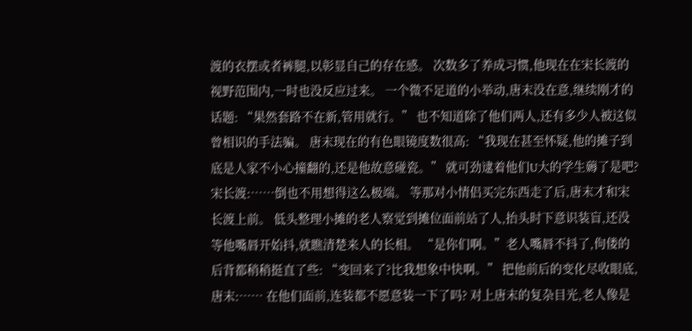渡的衣摆或者裤腿,以彰显自己的存在感。 次数多了养成习惯,他现在在宋长渡的视野范围内,一时也没反应过来。 一个微不足道的小举动,唐末没在意,继续刚才的话题: “果然套路不在新,管用就行。” 也不知道除了他们两人,还有多少人被这似曾相识的手法骗。 唐末现在的有色眼镜度数很高: “我现在甚至怀疑,他的摊子到底是人家不小心撞翻的,还是他故意碰瓷。” 就可劲逮着他们U大的学生薅了是吧? 宋长渡:……倒也不用想得这么极端。 等那对小情侣买完东西走了后,唐末才和宋长渡上前。 低头整理小摊的老人察觉到摊位面前站了人,抬头时下意识装盲,还没等他嘴唇开始抖,就瞧清楚来人的长相。 “是你们啊。”老人嘴唇不抖了,佝偻的后背都稍稍挺直了些: “变回来了?比我想象中快啊。” 把他前后的变化尽收眼底,唐末:…… 在他们面前,连装都不愿意装一下了吗? 对上唐末的复杂目光,老人像是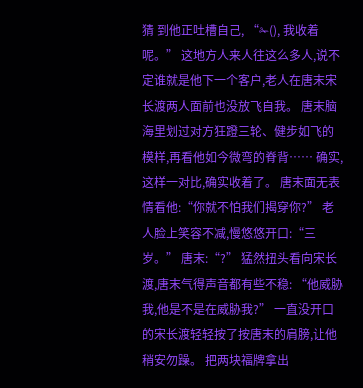猜 到他正吐槽自己, “✁(), 我收着呢。” 这地方人来人往这么多人,说不定谁就是他下一个客户,老人在唐末宋长渡两人面前也没放飞自我。 唐末脑海里划过对方狂蹬三轮、健步如飞的模样,再看他如今微弯的脊背…… 确实,这样一对比,确实收着了。 唐末面无表情看他:“你就不怕我们揭穿你?” 老人脸上笑容不减,慢悠悠开口:“三岁。” 唐末:“?” 猛然扭头看向宋长渡,唐末气得声音都有些不稳: “他威胁我,他是不是在威胁我?” 一直没开口的宋长渡轻轻按了按唐末的肩膀,让他稍安勿躁。 把两块福牌拿出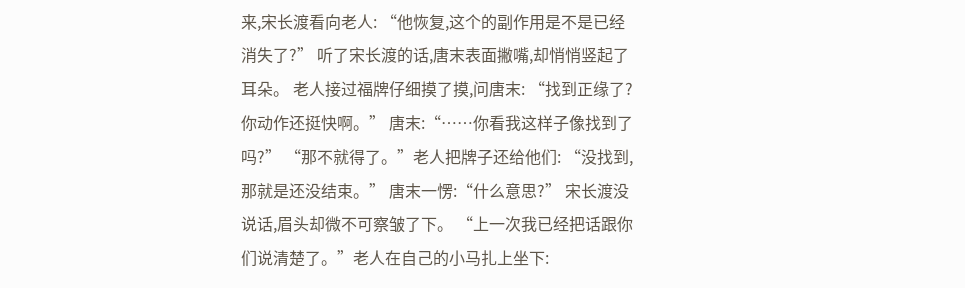来,宋长渡看向老人: “他恢复,这个的副作用是不是已经消失了?” 听了宋长渡的话,唐末表面撇嘴,却悄悄竖起了耳朵。 老人接过福牌仔细摸了摸,问唐末: “找到正缘了?你动作还挺快啊。” 唐末:“……你看我这样子像找到了吗?” “那不就得了。”老人把牌子还给他们: “没找到,那就是还没结束。” 唐末一愣:“什么意思?” 宋长渡没说话,眉头却微不可察皱了下。 “上一次我已经把话跟你们说清楚了。”老人在自己的小马扎上坐下: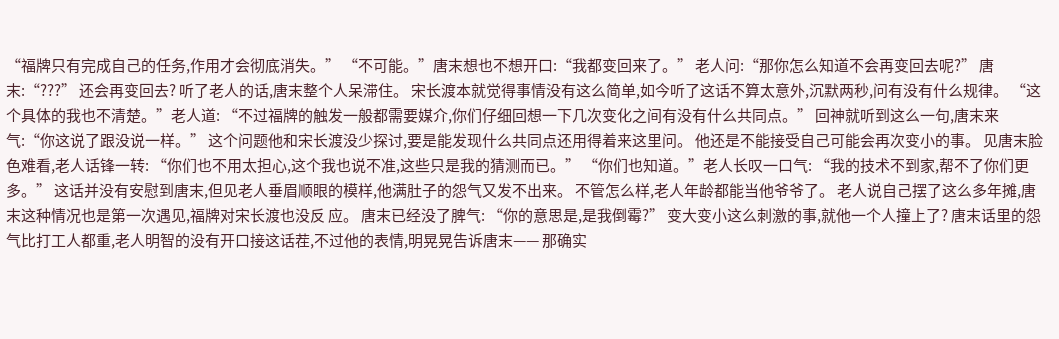“福牌只有完成自己的任务,作用才会彻底消失。” “不可能。”唐末想也不想开口:“我都变回来了。” 老人问:“那你怎么知道不会再变回去呢?” 唐末:“???” 还会再变回去? 听了老人的话,唐末整个人呆滞住。 宋长渡本就觉得事情没有这么简单,如今听了这话不算太意外,沉默两秒,问有没有什么规律。 “这个具体的我也不清楚。”老人道: “不过福牌的触发一般都需要媒介,你们仔细回想一下几次变化之间有没有什么共同点。” 回神就听到这么一句,唐末来气:“你这说了跟没说一样。” 这个问题他和宋长渡没少探讨,要是能发现什么共同点还用得着来这里问。 他还是不能接受自己可能会再次变小的事。 见唐末脸色难看,老人话锋一转: “你们也不用太担心,这个我也说不准,这些只是我的猜测而已。” “你们也知道。”老人长叹一口气: “我的技术不到家,帮不了你们更多。” 这话并没有安慰到唐末,但见老人垂眉顺眼的模样,他满肚子的怨气又发不出来。 不管怎么样,老人年龄都能当他爷爷了。 老人说自己摆了这么多年摊,唐末这种情况也是第一次遇见,福牌对宋长渡也没反 应。 唐末已经没了脾气: “你的意思是,是我倒霉?” 变大变小这么刺激的事,就他一个人撞上了? 唐末话里的怨气比打工人都重,老人明智的没有开口接这话茬,不过他的表情,明晃晃告诉唐末—— 那确实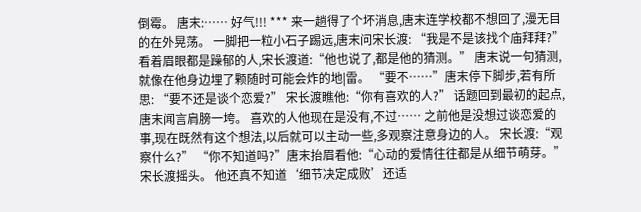倒霉。 唐末:…… 好气!!! *** 来一趟得了个坏消息,唐末连学校都不想回了,漫无目的在外晃荡。 一脚把一粒小石子踢远,唐末问宋长渡: “我是不是该找个庙拜拜?” 看着眉眼都是躁郁的人,宋长渡道:“他也说了,都是他的猜测。” 唐末说一句猜测,就像在他身边埋了颗随时可能会炸的地|雷。 “要不……”唐末停下脚步,若有所思: “要不还是谈个恋爱?” 宋长渡瞧他:“你有喜欢的人?” 话题回到最初的起点,唐末闻言肩膀一垮。 喜欢的人他现在是没有,不过…… 之前他是没想过谈恋爱的事,现在既然有这个想法,以后就可以主动一些,多观察注意身边的人。 宋长渡:“观察什么?” “你不知道吗?”唐末抬眉看他:“心动的爱情往往都是从细节萌芽。” 宋长渡摇头。 他还真不知道‘细节决定成败’还适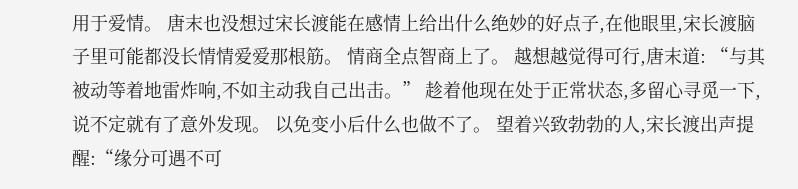用于爱情。 唐末也没想过宋长渡能在感情上给出什么绝妙的好点子,在他眼里,宋长渡脑子里可能都没长情情爱爱那根筋。 情商全点智商上了。 越想越觉得可行,唐末道: “与其被动等着地雷炸响,不如主动我自己出击。” 趁着他现在处于正常状态,多留心寻觅一下,说不定就有了意外发现。 以免变小后什么也做不了。 望着兴致勃勃的人,宋长渡出声提醒:“缘分可遇不可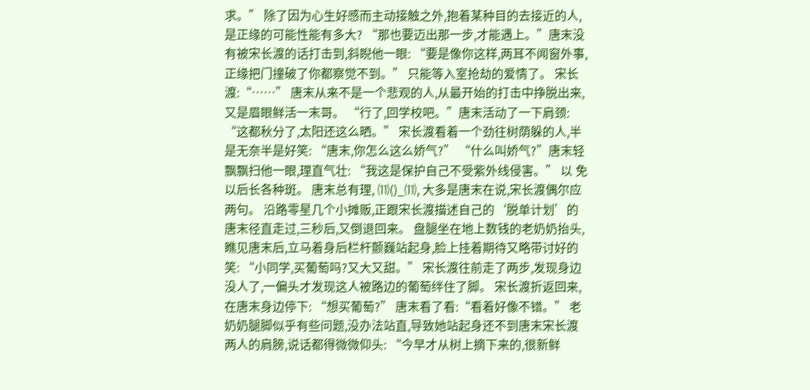求。” 除了因为心生好感而主动接触之外,抱着某种目的去接近的人,是正缘的可能性能有多大? “那也要迈出那一步,才能遇上。”唐末没有被宋长渡的话打击到,斜睨他一眼: “要是像你这样,两耳不闻窗外事,正缘把门撞破了你都察觉不到。” 只能等入室抢劫的爱情了。 宋长渡:“……” 唐末从来不是一个悲观的人,从最开始的打击中挣脱出来,又是眉眼鲜活一末哥。 “行了,回学校吧。”唐末活动了一下肩颈: “这都秋分了,太阳还这么晒。” 宋长渡看着一个劲往树荫躲的人,半是无奈半是好笑: “唐末,你怎么这么娇气?” “什么叫娇气?”唐末轻飘飘扫他一眼,理直气壮: “我这是保护自己不受紫外线侵害。” 以 免以后长各种斑。 唐末总有理, ⑾()_⑾, 大多是唐末在说,宋长渡偶尔应两句。 沿路零星几个小摊贩,正跟宋长渡描述自己的‘脱单计划’的唐末径直走过,三秒后,又倒退回来。 盘腿坐在地上数钱的老奶奶抬头,瞧见唐末后,立马着身后栏杆颤巍站起身,脸上挂着期待又略带讨好的笑: “小同学,买葡萄吗?又大又甜。” 宋长渡往前走了两步,发现身边没人了,一偏头才发现这人被路边的葡萄绊住了脚。 宋长渡折返回来,在唐末身边停下: “想买葡萄?” 唐末看了看:“看着好像不错。” 老奶奶腿脚似乎有些问题,没办法站直,导致她站起身还不到唐末宋长渡两人的肩膀,说话都得微微仰头: “今早才从树上摘下来的,很新鲜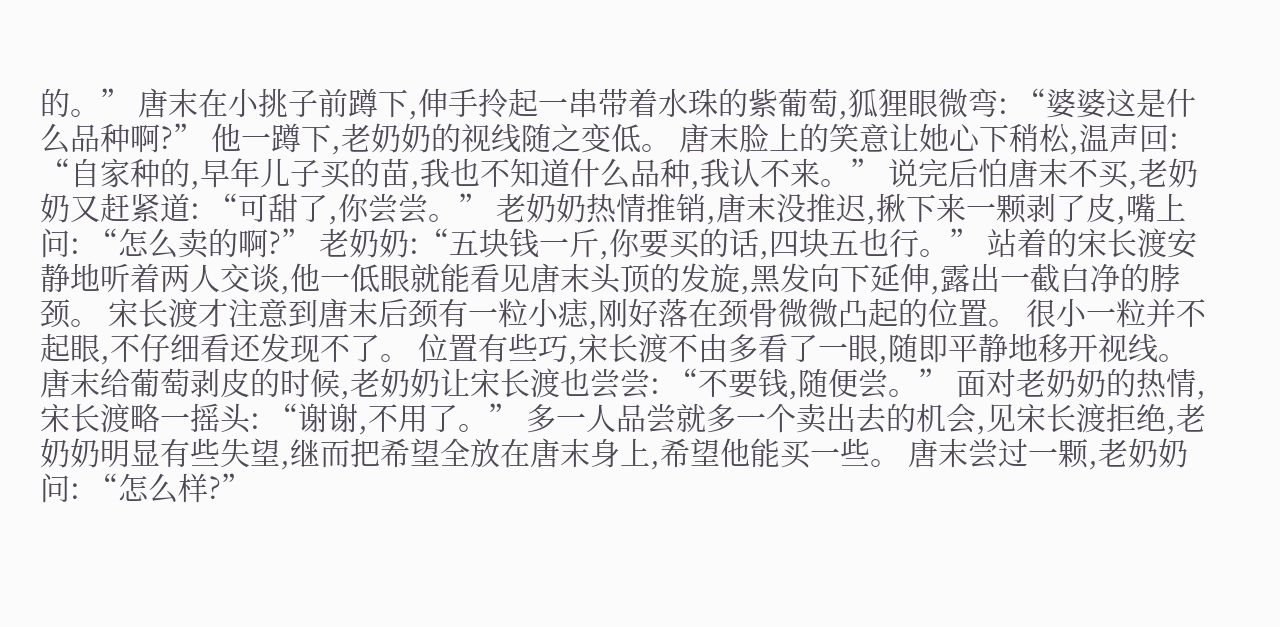的。” 唐末在小挑子前蹲下,伸手拎起一串带着水珠的紫葡萄,狐狸眼微弯: “婆婆这是什么品种啊?” 他一蹲下,老奶奶的视线随之变低。 唐末脸上的笑意让她心下稍松,温声回: “自家种的,早年儿子买的苗,我也不知道什么品种,我认不来。” 说完后怕唐末不买,老奶奶又赶紧道: “可甜了,你尝尝。” 老奶奶热情推销,唐末没推迟,揪下来一颗剥了皮,嘴上问: “怎么卖的啊?” 老奶奶:“五块钱一斤,你要买的话,四块五也行。” 站着的宋长渡安静地听着两人交谈,他一低眼就能看见唐末头顶的发旋,黑发向下延伸,露出一截白净的脖颈。 宋长渡才注意到唐末后颈有一粒小痣,刚好落在颈骨微微凸起的位置。 很小一粒并不起眼,不仔细看还发现不了。 位置有些巧,宋长渡不由多看了一眼,随即平静地移开视线。 唐末给葡萄剥皮的时候,老奶奶让宋长渡也尝尝: “不要钱,随便尝。” 面对老奶奶的热情,宋长渡略一摇头: “谢谢,不用了。” 多一人品尝就多一个卖出去的机会,见宋长渡拒绝,老奶奶明显有些失望,继而把希望全放在唐末身上,希望他能买一些。 唐末尝过一颗,老奶奶问: “怎么样?”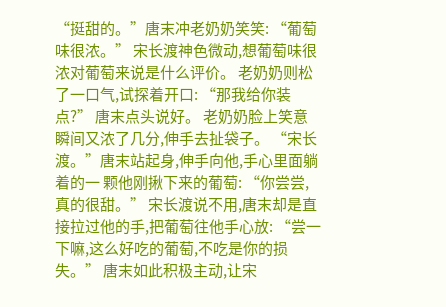“挺甜的。”唐末冲老奶奶笑笑: “葡萄味很浓。” 宋长渡神色微动,想葡萄味很浓对葡萄来说是什么评价。 老奶奶则松了一口气,试探着开口: “那我给你装点?” 唐末点头说好。 老奶奶脸上笑意瞬间又浓了几分,伸手去扯袋子。 “宋长渡。”唐末站起身,伸手向他,手心里面躺着的一 颗他刚揪下来的葡萄: “你尝尝,真的很甜。” 宋长渡说不用,唐末却是直接拉过他的手,把葡萄往他手心放: “尝一下嘛,这么好吃的葡萄,不吃是你的损失。” 唐末如此积极主动,让宋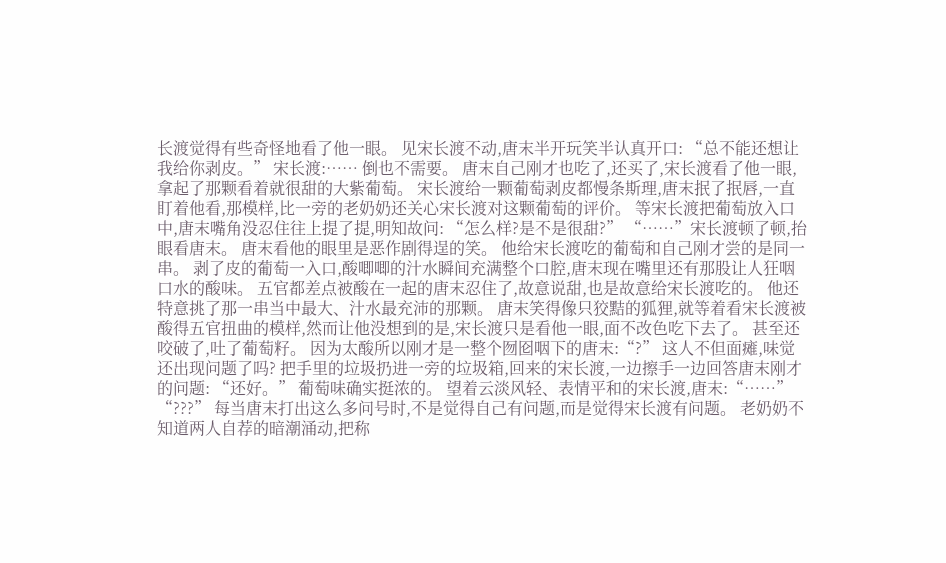长渡觉得有些奇怪地看了他一眼。 见宋长渡不动,唐末半开玩笑半认真开口: “总不能还想让我给你剥皮。” 宋长渡:…… 倒也不需要。 唐末自己刚才也吃了,还买了,宋长渡看了他一眼,拿起了那颗看着就很甜的大紫葡萄。 宋长渡给一颗葡萄剥皮都慢条斯理,唐末抿了抿唇,一直盯着他看,那模样,比一旁的老奶奶还关心宋长渡对这颗葡萄的评价。 等宋长渡把葡萄放入口中,唐末嘴角没忍住往上提了提,明知故问: “怎么样?是不是很甜?” “……”宋长渡顿了顿,抬眼看唐末。 唐末看他的眼里是恶作剧得逞的笑。 他给宋长渡吃的葡萄和自己刚才尝的是同一串。 剥了皮的葡萄一入口,酸唧唧的汁水瞬间充满整个口腔,唐末现在嘴里还有那股让人狂咽口水的酸味。 五官都差点被酸在一起的唐末忍住了,故意说甜,也是故意给宋长渡吃的。 他还特意挑了那一串当中最大、汁水最充沛的那颗。 唐末笑得像只狡黠的狐狸,就等着看宋长渡被酸得五官扭曲的模样,然而让他没想到的是,宋长渡只是看他一眼,面不改色吃下去了。 甚至还咬破了,吐了葡萄籽。 因为太酸所以刚才是一整个囫囵咽下的唐末:“?” 这人不但面瘫,味觉还出现问题了吗? 把手里的垃圾扔进一旁的垃圾箱,回来的宋长渡,一边擦手一边回答唐末刚才的问题: “还好。” 葡萄味确实挺浓的。 望着云淡风轻、表情平和的宋长渡,唐末:“……” “???” 每当唐末打出这么多问号时,不是觉得自己有问题,而是觉得宋长渡有问题。 老奶奶不知道两人自荐的暗潮涌动,把称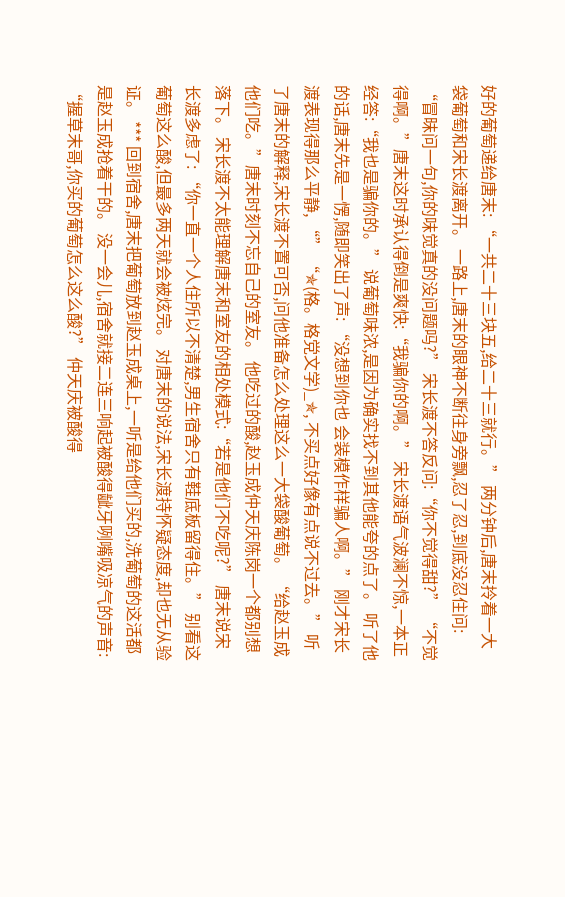好的葡萄递给唐末: “一共二十三块五,给二十三就行。” 两分钟后,唐末拎着一大袋葡萄和宋长渡离开。 一路上,唐末的眼神不断往身旁飘,忍了忍,到底没忍住问: “冒昧问一句,你的味觉真的没问题吗?” 宋长渡不答反问:“你不觉得甜?” “不觉得啊。”唐末这时承认得倒是爽快:“我骗你的啊。” 宋长渡语气波澜不惊,一本正经答:“我也是骗你的。” 说葡萄味浓,是因为确实找不到其他能夸的点了。 听了他的话,唐末先是一愣,随即笑出了声: “没想到你也 会装模作样骗人啊。” 刚才宋长渡表现得那么平静, “” “✯(格。格党文学)_✯, 不买点好像有点说不过去。” 听了唐末的解释,宋长渡不置可否,问他准备怎么处理这么一大袋酸葡萄。 “给赵玉成他们吃。”唐末时刻不忘自己的室友。 他吃过的酸,赵玉成仲天庆陈岗一个都别想落下。 宋长渡不太能理解唐末和室友的相处模式:“若是他们不吃呢?” 唐末说宋长渡多虑了: “你一直一个人住所以不清楚,男生宿舍只有鞋底板留得住。” 别看这葡萄这么酸,但最多两天就会被炫完。 对唐末的说法,宋长渡持怀疑态度,却也无从验证。 *** 回到宿舍,唐末把葡萄放到赵玉成桌上,一听是给他们买的,洗葡萄的这活都是赵玉成抢着干的。 没一会儿,宿舍就接二连三响起被酸得龇牙咧嘴吸凉气的声音: “握草末哥,你买的葡萄怎么这么酸?” 仲天庆被酸得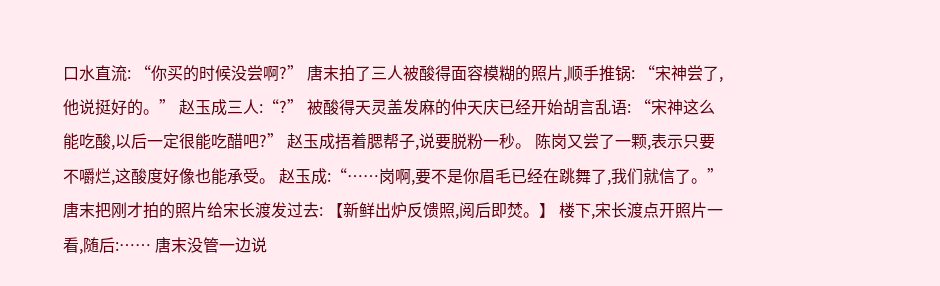口水直流: “你买的时候没尝啊?” 唐末拍了三人被酸得面容模糊的照片,顺手推锅: “宋神尝了,他说挺好的。” 赵玉成三人:“?” 被酸得天灵盖发麻的仲天庆已经开始胡言乱语: “宋神这么能吃酸,以后一定很能吃醋吧?” 赵玉成捂着腮帮子,说要脱粉一秒。 陈岗又尝了一颗,表示只要不嚼烂,这酸度好像也能承受。 赵玉成:“……岗啊,要不是你眉毛已经在跳舞了,我们就信了。” 唐末把刚才拍的照片给宋长渡发过去: 【新鲜出炉反馈照,阅后即焚。】 楼下,宋长渡点开照片一看,随后:…… 唐末没管一边说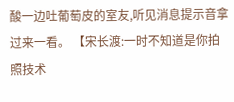酸一边吐葡萄皮的室友,听见消息提示音拿过来一看。 【宋长渡:一时不知道是你拍照技术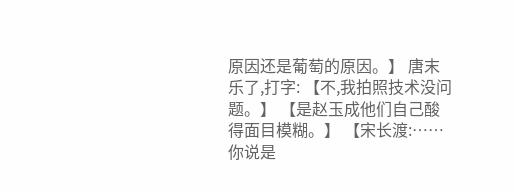原因还是葡萄的原因。】 唐末乐了,打字: 【不,我拍照技术没问题。】 【是赵玉成他们自己酸得面目模糊。】 【宋长渡:……你说是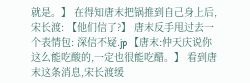就是。】 在得知唐末把锅推到自己身上后,宋长渡: 【他们信了?】 唐末反手甩过去一个表情包: 深信不疑.jp 【唐末:仲天庆说你这么能吃酸的,一定也很能吃醋。】 看到唐末这条消息,宋长渡缓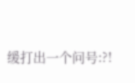缓打出一个问号:?!